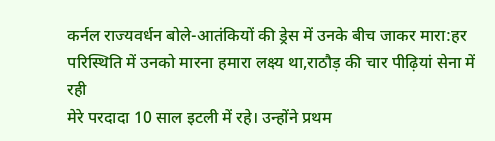कर्नल राज्यवर्धन बोले-आतंकियों की ड्रेस में उनके बीच जाकर मारा:हर परिस्थिति में उनको मारना हमारा लक्ष्य था,राठौड़ की चार पीढ़ियां सेना में रही
मेरे परदादा 10 साल इटली में रहे। उन्होंने प्रथम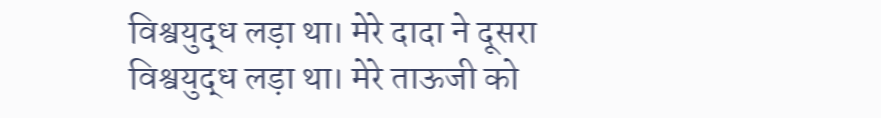विश्वयुद्ध लड़ा था। मेरे दादा ने दूसरा विश्वयुद्ध लड़ा था। मेरे ताऊजी को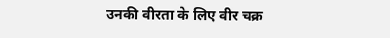उनकी वीरता के लिए वीर चक्र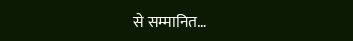से सम्मानित…